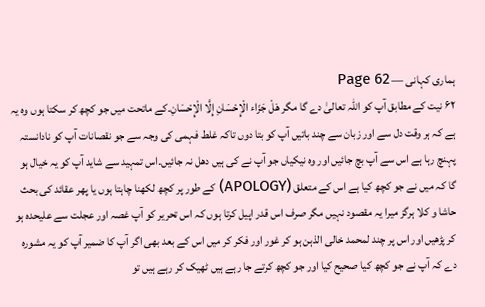ہماری کہانی — Page 62
۶۲ نیت کے مطابق آپ کو اللہ تعالیٰ دے گا مگر هَلْ جَزَاء الْإِحْسَانِ إِلَّا الْإِحْسَانِ۔کے ماتحت میں جو کچھ کر سکتا ہوں وہ یہ ہے کہ ہر وقت دل سے اور زبان سے چند باتیں آپ کو بتا دوں تاکہ غلط فہمی کی وجہ سے جو نقصانات آپ کو نادانستہ پہنچ رہا ہے اس سے آپ بچ جائیں اور وہ نیکیاں جو آپ نے کی ہیں دھل نہ جائیں۔اس تمہید سے شاید آپ کو یہ خیال ہو گا کہ میں نے جو کچھ کیا ہے اس کے متعلق (APOLOGY) کے طور پر کچھ لکھنا چاہتا ہوں یا پھر عقائد کی بحث حاشا و کلا ہرگز میرا یہ مقصود نہیں مگر صرف اس قدر اپیل کرتا ہوں کہ اس تحریر کو آپ غصہ اور عجلت سے علیحدہ ہو کر پڑھیں اور اس پر چند لمحمد خالی الذہن ہو کر غور اور فکر کر میں اس کے بعد بھی اگر آپ کا ضمیر آپ کو یہ مشورہ دے کہ آپ نے جو کچھ کیا صحیح کیا اور جو کچھ کرتے جا رہے ہیں ٹھیک کر رہے ہیں تو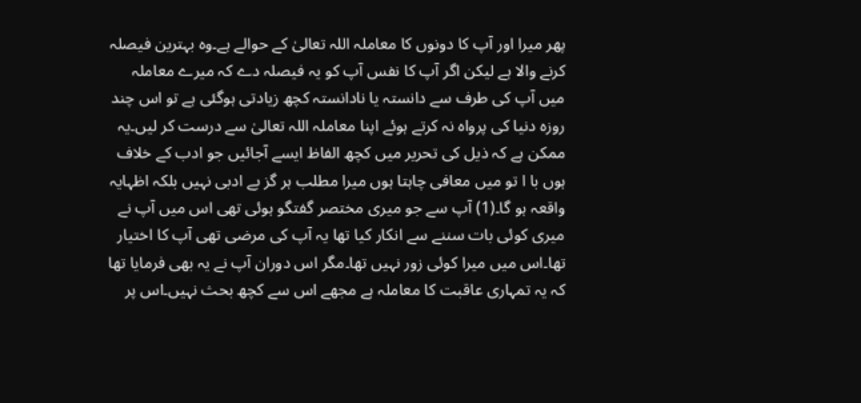پھر میرا اور آپ کا دونوں کا معاملہ اللہ تعالیٰ کے حوالے ہے۔وہ بہترین فیصلہ کرنے والا ہے لیکن اگر آپ کا نفس آپ کو یہ فیصلہ دے کہ میرے معاملہ میں آپ کی طرف سے دانستہ یا نادانستہ کچھ زیادتی ہوگئی ہے تو اس چند روزہ دنیا کی پرواہ نہ کرتے ہوئے اپنا معاملہ اللہ تعالیٰ سے درست کر لیں۔یہ ممکن ہے کہ ذیل کی تحریر میں کچھ الفاظ ایسے آجائیں جو ادب کے خلاف ہوں با ا تو میں معافی چاہتا ہوں میرا مطلب ہر گز بے ادبی نہیں بلکہ اظہایہ واقعہ ہو گا۔(1) آپ سے جو میری مختصر گفتگو ہوئی تھی اس میں آپ نے میری کوئی بات سننے سے انکار کیا تھا یہ آپ کی مرضی تھی آپ کا اختیار تھا۔اس میں میرا کوئی زور نہیں تھا۔مگر اس دوران آپ نے یہ بھی فرمایا تھا کہ یہ تمہاری عاقبت کا معاملہ ہے مجھے اس سے کچھ بحث نہیں۔اس پر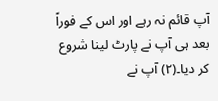آپ قائم نہ رہے اور اس کے فوراً بعد ہی آپ نے پارٹ لینا شروع کر دیا۔(۲) آپ نے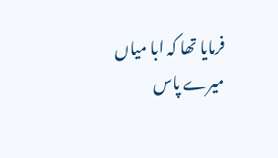فرمایا تھا کہ ابا میاں میرے پاس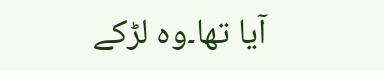آیا تھا۔وہ لڑکے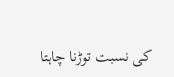کی نسبت توڑنا چاہتا